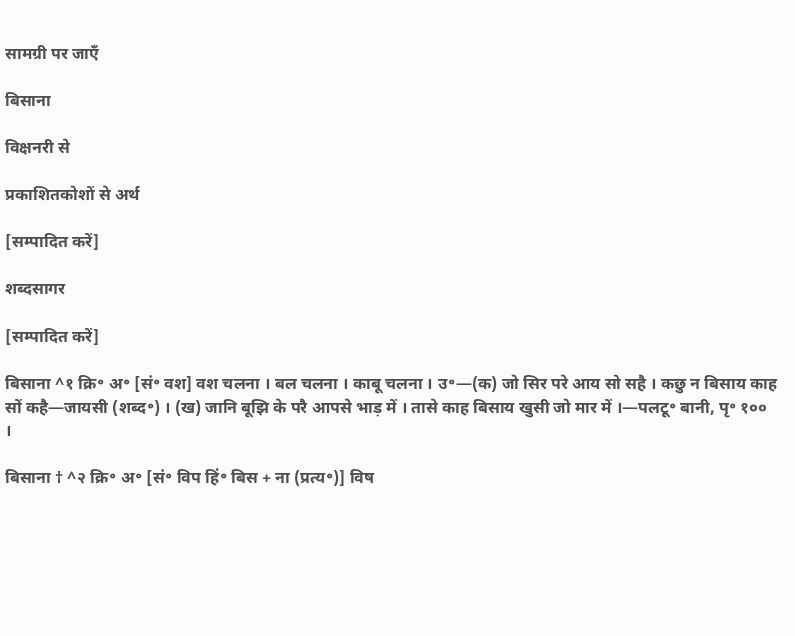सामग्री पर जाएँ

बिसाना

विक्षनरी से

प्रकाशितकोशों से अर्थ

[सम्पादित करें]

शब्दसागर

[सम्पादित करें]

बिसाना ^१ क्रि॰ अ॰ [सं॰ वश] वश चलना । बल चलना । काबू चलना । उ॰—(क) जो सिर परे आय सो सहै । कछु न बिसाय काह सों कहै—जायसी (शब्द॰) । (ख) जानि बूझि के परै आपसे भाड़ में । तासे काह बिसाय खुसी जो मार में ।—पलटू॰ बानी, पृ॰ १०० ।

बिसाना † ^२ क्रि॰ अ॰ [सं॰ विप हिं॰ बिस + ना (प्रत्य॰)] विष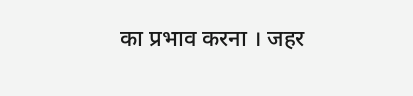का प्रभाव करना । जहर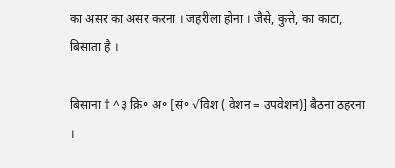का असर का असर करना । जहरीला होना । जैसे, कुत्ते, का काटा, बिसाता है ।

बिसाना † ^३ क्रि॰ अ॰ [सं॰ √विश ( वेशन = उपवेशन)] बैठना ठहरना ।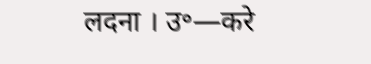लदना । उ॰—करे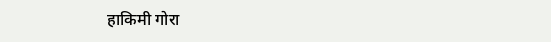हाकिमी गोरा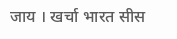जाय । खर्चा भारत सीस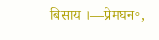बिसाय ।—प्रेमघन॰,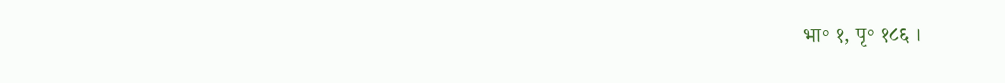भा॰ १, पृ॰ १८६ ।